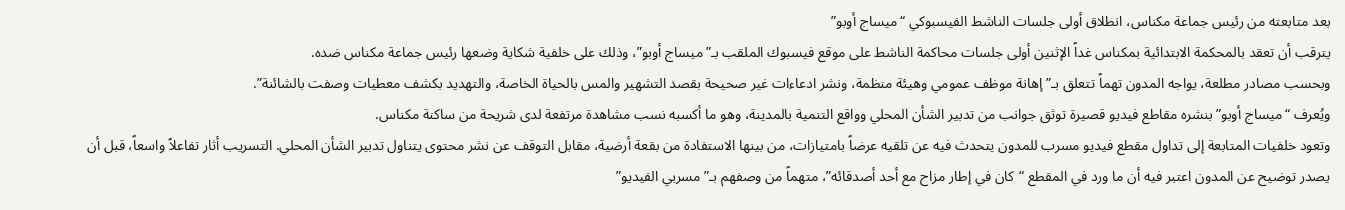بعد متابعته من رئيس جماعة مكناس، انطلاق أولى جلسات الناشط الفيسبوكي “ميساج أوبو”
يترقب أن تعقد بالمحكمة الابتدائية بمكناس غداً الإثنين أولى جلسات محاكمة الناشط على موقع فيسبوك الملقب بـ”ميساج أوبو”، وذلك على خلفية شكاية وضعها رئيس جماعة مكناس ضده.
وبحسب مصادر مطلعة، يواجه المدون تهماً تتعلق بـ”إهانة موظف عمومي وهيئة منظمة، ونشر ادعاءات غير صحيحة بقصد التشهير والمس بالحياة الخاصة، والتهديد بكشف معطيات وصفت بالشائنة”.
ويُعرف “ميساج أوبو” بنشره مقاطع فيديو قصيرة توثق جوانب من تدبير الشأن المحلي وواقع التنمية بالمدينة، وهو ما أكسبه نسب مشاهدة مرتفعة لدى شريحة من ساكنة مكناس.
وتعود خلفيات المتابعة إلى تداول مقطع فيديو مسرب للمدون يتحدث فيه عن تلقيه عرضاً بامتيازات، من بينها الاستفادة من بقعة أرضية، مقابل التوقف عن نشر محتوى يتناول تدبير الشأن المحلي. التسريب أثار تفاعلاً واسعاً، قبل أن يصدر توضيح عن المدون اعتبر فيه أن ما ورد في المقطع “كان في إطار مزاح مع أحد أصدقائه”، متهماً من وصفهم بـ”مسربي الفيديو”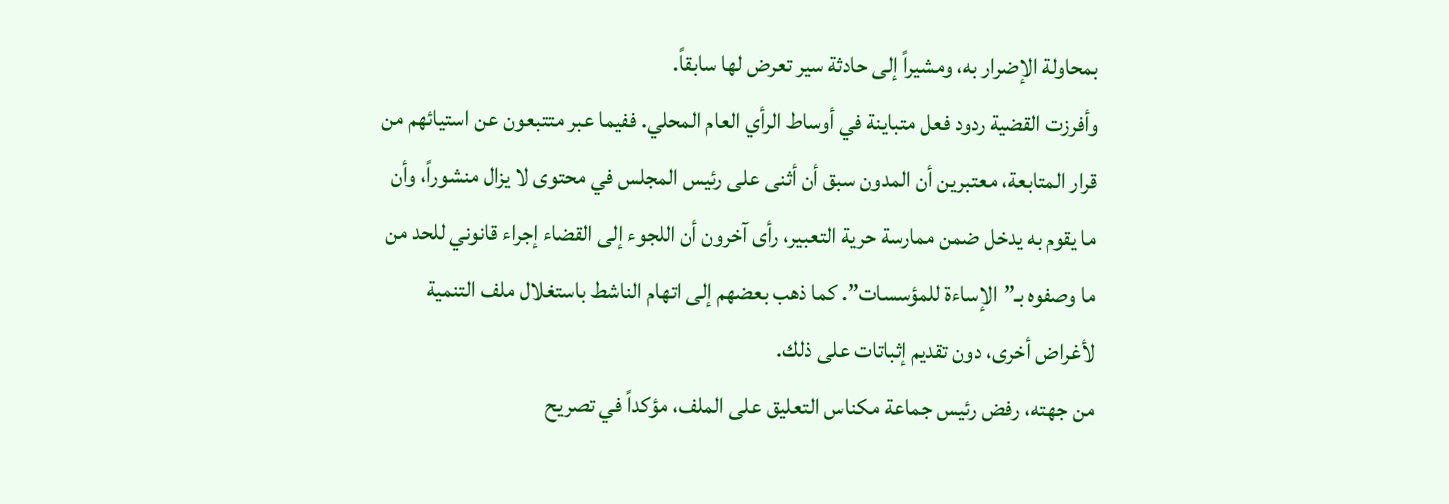بمحاولة الإضرار به، ومشيراً إلى حادثة سير تعرض لها سابقاً.
وأفرزت القضية ردود فعل متباينة في أوساط الرأي العام المحلي. ففيما عبر متتبعون عن استيائهم من قرار المتابعة، معتبرين أن المدون سبق أن أثنى على رئيس المجلس في محتوى لا يزال منشوراً، وأن ما يقوم به يدخل ضمن ممارسة حرية التعبير، رأى آخرون أن اللجوء إلى القضاء إجراء قانوني للحد من ما وصفوه بـ”الإساءة للمؤسسات”. كما ذهب بعضهم إلى اتهام الناشط باستغلال ملف التنمية لأغراض أخرى، دون تقديم إثباتات على ذلك.
من جهته، رفض رئيس جماعة مكناس التعليق على الملف، مؤكداً في تصريح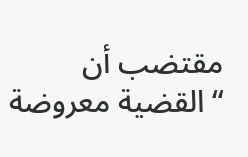مقتضب أن “القضية معروضة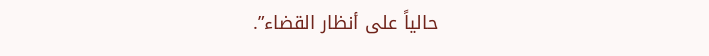حالياً على أنظار القضاء”.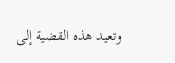وتعيد هذه القضية إلى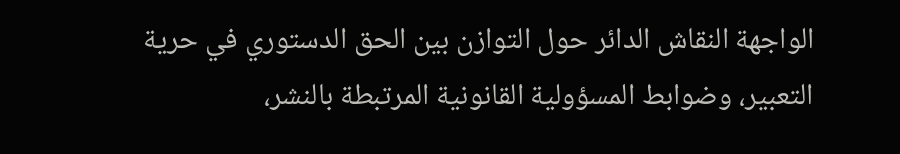الواجهة النقاش الدائر حول التوازن بين الحق الدستوري في حرية التعبير، وضوابط المسؤولية القانونية المرتبطة بالنشر،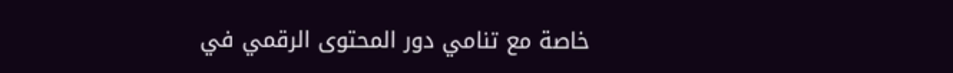خاصة مع تنامي دور المحتوى الرقمي في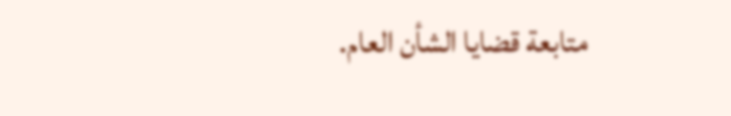متابعة قضايا الشأن العام.